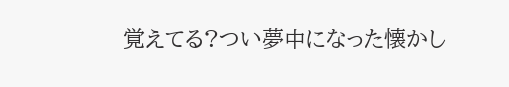覚えてる?つい夢中になった懐かし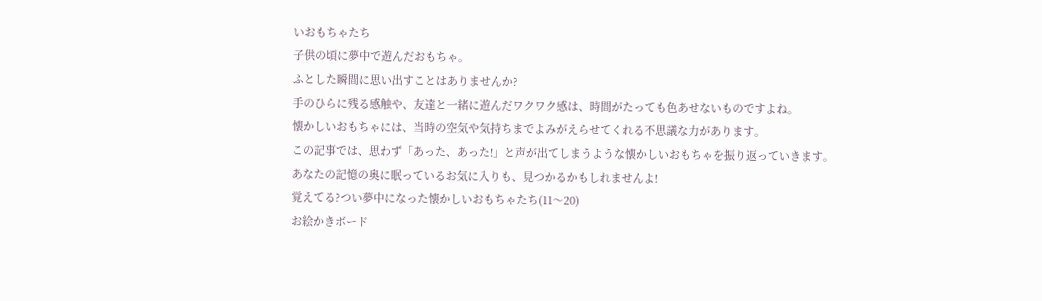いおもちゃたち
子供の頃に夢中で遊んだおもちゃ。
ふとした瞬間に思い出すことはありませんか?
手のひらに残る感触や、友達と一緒に遊んだワクワク感は、時間がたっても色あせないものですよね。
懐かしいおもちゃには、当時の空気や気持ちまでよみがえらせてくれる不思議な力があります。
この記事では、思わず「あった、あった!」と声が出てしまうような懐かしいおもちゃを振り返っていきます。
あなたの記憶の奥に眠っているお気に入りも、見つかるかもしれませんよ!
覚えてる?つい夢中になった懐かしいおもちゃたち(11〜20)
お絵かきボード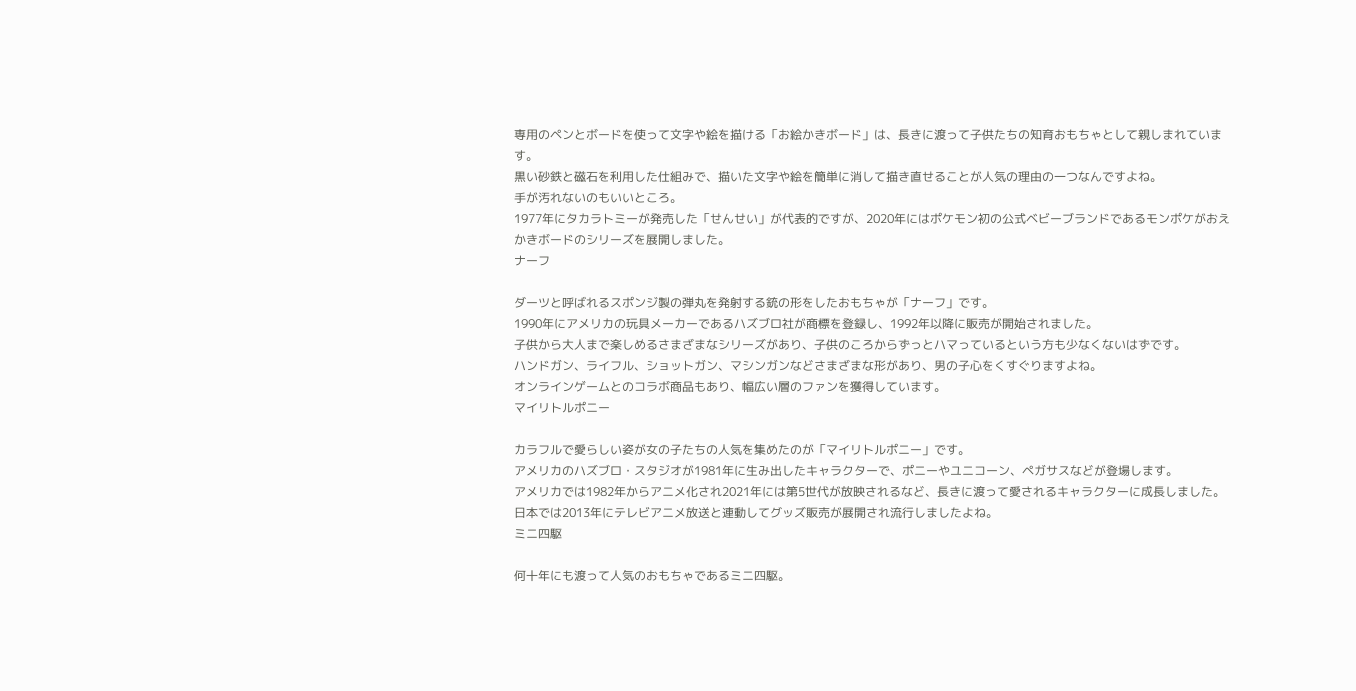専用のペンとボードを使って文字や絵を描ける「お絵かきボード」は、長きに渡って子供たちの知育おもちゃとして親しまれています。
黒い砂鉄と磁石を利用した仕組みで、描いた文字や絵を簡単に消して描き直せることが人気の理由の一つなんですよね。
手が汚れないのもいいところ。
1977年にタカラトミーが発売した「せんせい」が代表的ですが、2020年にはポケモン初の公式ベビーブランドであるモンポケがおえかきボードのシリーズを展開しました。
ナーフ

ダーツと呼ばれるスポンジ製の弾丸を発射する銃の形をしたおもちゃが「ナーフ」です。
1990年にアメリカの玩具メーカーであるハズブロ社が商標を登録し、1992年以降に販売が開始されました。
子供から大人まで楽しめるさまざまなシリーズがあり、子供のころからずっとハマっているという方も少なくないはずです。
ハンドガン、ライフル、ショットガン、マシンガンなどさまざまな形があり、男の子心をくすぐりますよね。
オンラインゲームとのコラボ商品もあり、幅広い層のファンを獲得しています。
マイリトルポニー

カラフルで愛らしい姿が女の子たちの人気を集めたのが「マイリトルポニー」です。
アメリカのハズブロ・スタジオが1981年に生み出したキャラクターで、ポニーやユニコーン、ペガサスなどが登場します。
アメリカでは1982年からアニメ化され2021年には第5世代が放映されるなど、長きに渡って愛されるキャラクターに成長しました。
日本では2013年にテレビアニメ放送と連動してグッズ販売が展開され流行しましたよね。
ミニ四駆

何十年にも渡って人気のおもちゃであるミニ四駆。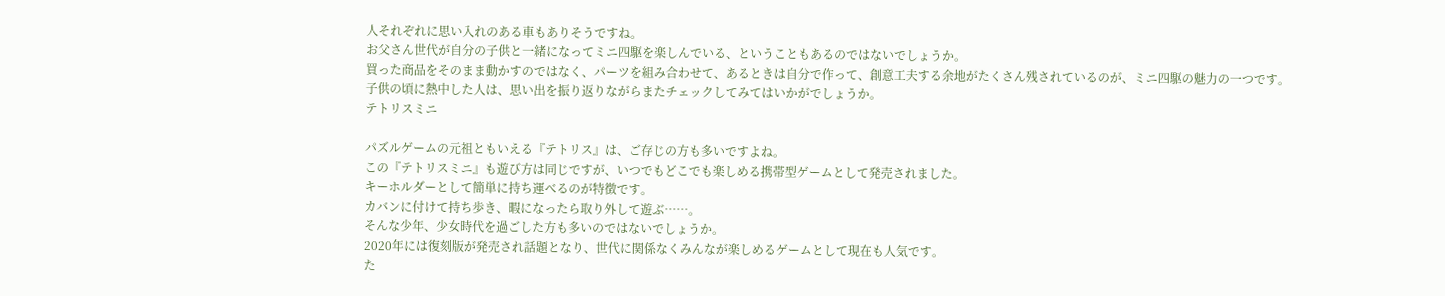人それぞれに思い入れのある車もありそうですね。
お父さん世代が自分の子供と一緒になってミニ四駆を楽しんでいる、ということもあるのではないでしょうか。
買った商品をそのまま動かすのではなく、パーツを組み合わせて、あるときは自分で作って、創意工夫する余地がたくさん残されているのが、ミニ四駆の魅力の一つです。
子供の頃に熱中した人は、思い出を振り返りながらまたチェックしてみてはいかがでしょうか。
テトリスミニ

パズルゲームの元祖ともいえる『テトリス』は、ご存じの方も多いですよね。
この『テトリスミニ』も遊び方は同じですが、いつでもどこでも楽しめる携帯型ゲームとして発売されました。
キーホルダーとして簡単に持ち運べるのが特徴です。
カバンに付けて持ち歩き、暇になったら取り外して遊ぶ……。
そんな少年、少女時代を過ごした方も多いのではないでしょうか。
2020年には復刻版が発売され話題となり、世代に関係なくみんなが楽しめるゲームとして現在も人気です。
た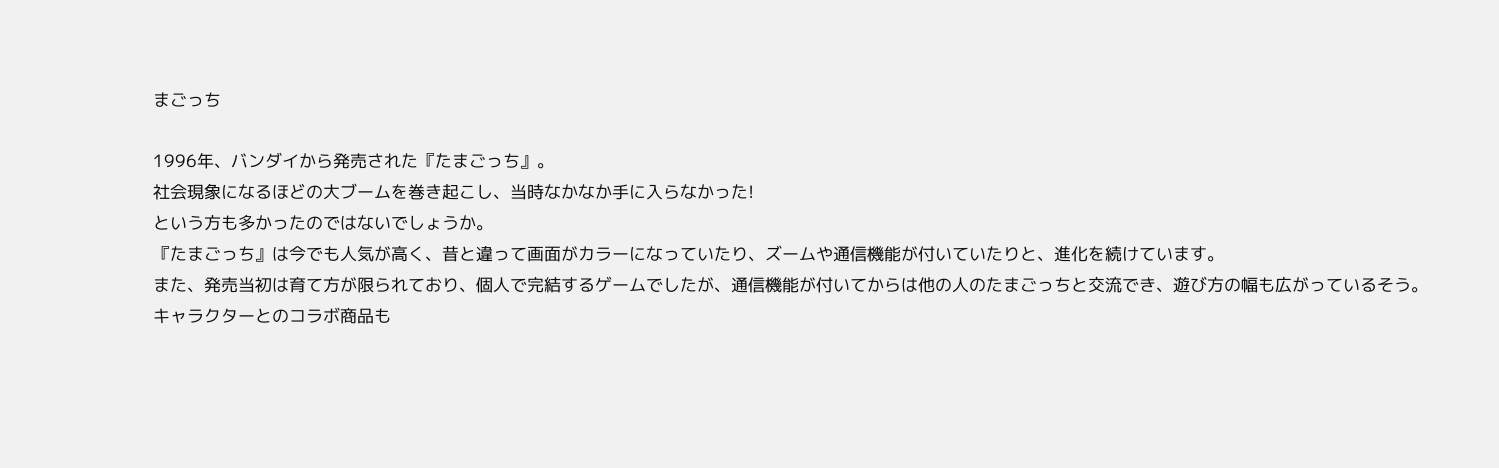まごっち

1996年、バンダイから発売された『たまごっち』。
社会現象になるほどの大ブームを巻き起こし、当時なかなか手に入らなかった!
という方も多かったのではないでしょうか。
『たまごっち』は今でも人気が高く、昔と違って画面がカラーになっていたり、ズームや通信機能が付いていたりと、進化を続けています。
また、発売当初は育て方が限られており、個人で完結するゲームでしたが、通信機能が付いてからは他の人のたまごっちと交流でき、遊び方の幅も広がっているそう。
キャラクターとのコラボ商品も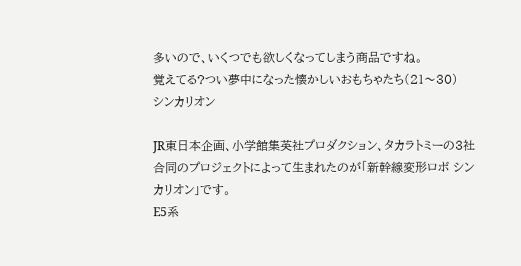多いので、いくつでも欲しくなってしまう商品ですね。
覚えてる?つい夢中になった懐かしいおもちゃたち(21〜30)
シンカリオン

JR東日本企画、小学館集英社プロダクション、タカラトミーの3社合同のプロジェクトによって生まれたのが「新幹線変形ロボ シンカリオン」です。
E5系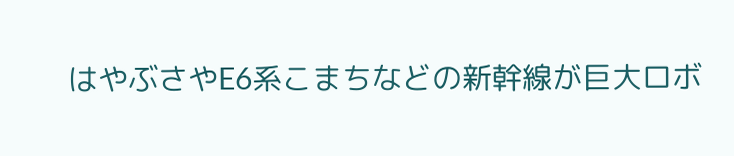はやぶさやE6系こまちなどの新幹線が巨大ロボ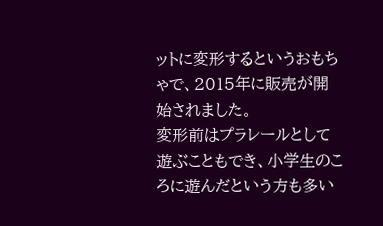ットに変形するというおもちゃで、2015年に販売が開始されました。
変形前はプラレールとして遊ぶこともでき、小学生のころに遊んだという方も多い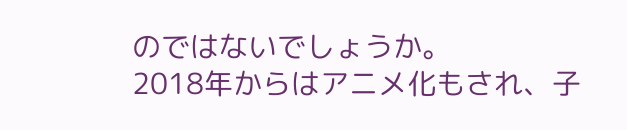のではないでしょうか。
2018年からはアニメ化もされ、子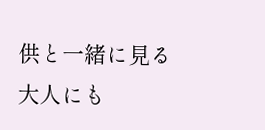供と一緒に見る大人にも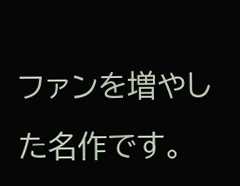ファンを増やした名作です。